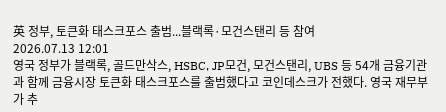英 정부, 토큰화 태스크포스 출범...블랙록·모건스탠리 등 참여
2026.07.13 12:01
영국 정부가 블랙록, 골드만삭스, HSBC, JP모건, 모건스탠리, UBS 등 54개 금융기관과 함께 금융시장 토큰화 태스크포스를 출범했다고 코인데스크가 전했다. 영국 재무부가 추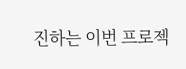진하는 이번 프로젝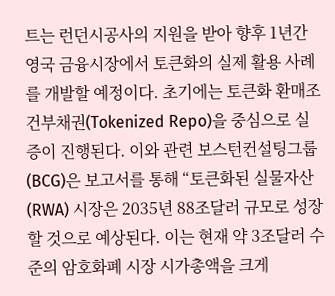트는 런던시공사의 지원을 받아 향후 1년간 영국 금융시장에서 토큰화의 실제 활용 사례를 개발할 예정이다. 초기에는 토큰화 환매조건부채권(Tokenized Repo)을 중심으로 실증이 진행된다. 이와 관련 보스턴컨설팅그룹(BCG)은 보고서를 통해 “토큰화된 실물자산(RWA) 시장은 2035년 88조달러 규모로 성장할 것으로 예상된다. 이는 현재 약 3조달러 수준의 암호화폐 시장 시가총액을 크게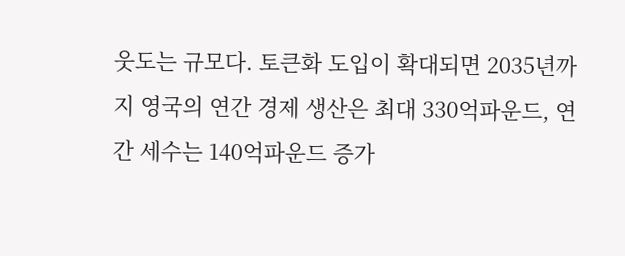웃도는 규모다. 토큰화 도입이 확대되면 2035년까지 영국의 연간 경제 생산은 최대 330억파운드, 연간 세수는 140억파운드 증가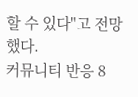할 수 있다"고 전망했다.
커뮤니티 반응 8